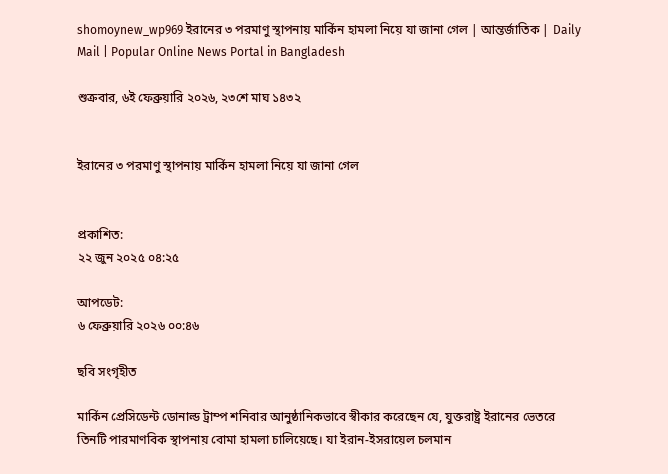shomoynew_wp969 ইরানের ৩ পরমাণু স্থাপনায় মার্কিন হামলা নিয়ে যা জানা গেল | আন্তর্জাতিক | Daily Mail | Popular Online News Portal in Bangladesh

শুক্রবার, ৬ই ফেব্রুয়ারি ২০২৬, ২৩শে মাঘ ১৪৩২


ইরানের ৩ পরমাণু স্থাপনায় মার্কিন হামলা নিয়ে যা জানা গেল


প্রকাশিত:
২২ জুন ২০২৫ ০৪:২৫

আপডেট:
৬ ফেব্রুয়ারি ২০২৬ ০০:৪৬

ছবি সংগৃহীত

মার্কিন প্রেসিডেন্ট ডোনাল্ড ট্রাম্প শনিবার আনুষ্ঠানিকভাবে স্বীকার করেছেন যে, যুক্তরাষ্ট্র ইরানের ভেতরে তিনটি পারমাণবিক স্থাপনায় বোমা হামলা চালিয়েছে। যা ইরান-ইসরায়েল চলমান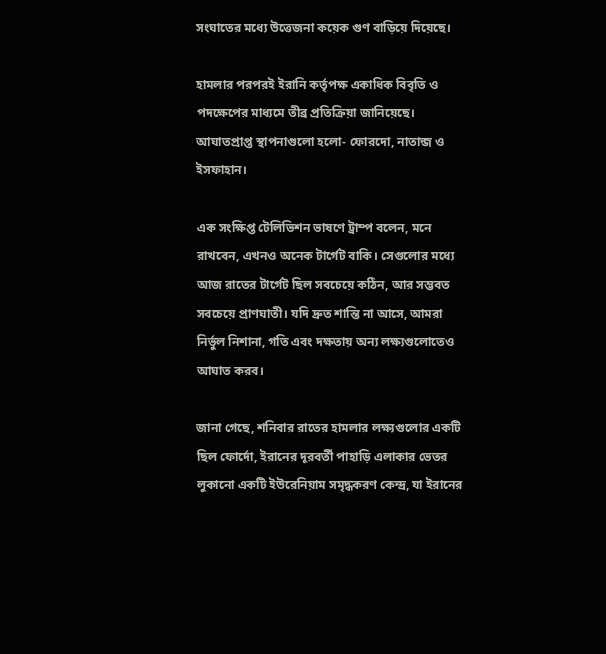সংঘাতের মধ্যে উত্তেজনা কয়েক গুণ বাড়িয়ে দিয়েছে।

হামলার পরপরই ইরানি কর্তৃপক্ষ একাধিক বিবৃতি ও পদক্ষেপের মাধ্যমে তীব্র প্রতিক্রিয়া জানিয়েছে। আঘাতপ্রাপ্ত স্থাপনাগুলো হলো- ফোরদো, নাতান্জ ও ইসফাহান।

এক সংক্ষিপ্ত টেলিভিশন ভাষণে ট্রাম্প বলেন, মনে রাখবেন, এখনও অনেক টার্গেট বাকি। সেগুলোর মধ্যে আজ রাতের টার্গেট ছিল সবচেয়ে কঠিন, আর সম্ভবত সবচেয়ে প্রাণঘাতী। যদি দ্রুত শান্তি না আসে, আমরা নির্ভুল নিশানা, গতি এবং দক্ষতায় অন্য লক্ষ্যগুলোতেও আঘাত করব।

জানা গেছে, শনিবার রাতের হামলার লক্ষ্যগুলোর একটি ছিল ফোর্দো, ইরানের দূরবর্তী পাহাড়ি এলাকার ভেতর লুকানো একটি ইউরেনিয়াম সমৃদ্ধকরণ কেন্দ্র, যা ইরানের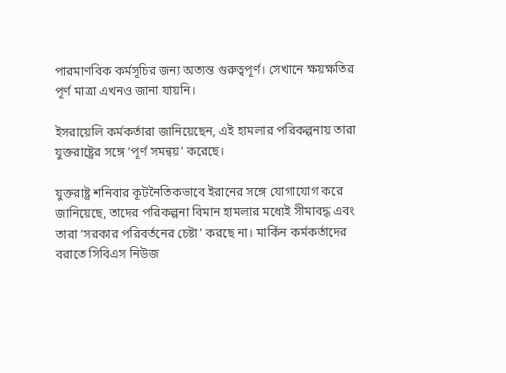পারমাণবিক কর্মসূচির জন্য অত্যন্ত গুরুত্বপূর্ণ। সেখানে ক্ষয়ক্ষতির পূর্ণ মাত্রা এখনও জানা যায়নি।

ইসরায়েলি কর্মকর্তারা জানিয়েছেন, এই হামলার পরিকল্পনায় তারা যুক্তরাষ্ট্রের সঙ্গে ‘পূর্ণ সমন্বয়’ করেছে।

যুক্তরাষ্ট্র শনিবার কূটনৈতিকভাবে ইরানের সঙ্গে যোগাযোগ করে জানিয়েছে, তাদের পরিকল্পনা বিমান হামলার মধ্যেই সীমাবদ্ধ এবং তারা ‘সরকার পরিবর্তনের চেষ্টা’ করছে না। মার্কিন কর্মকর্তাদের বরাতে সিবিএস নিউজ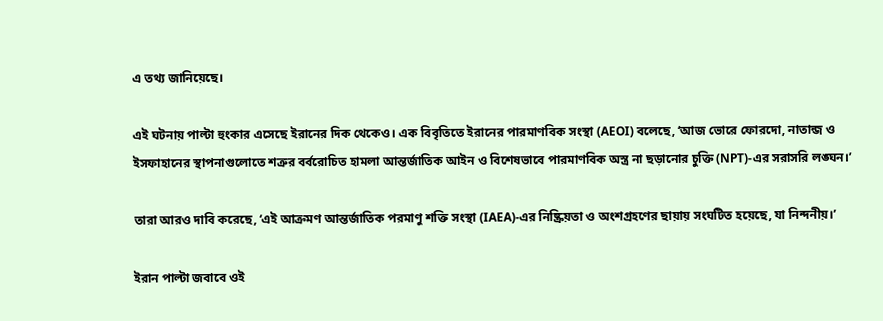এ তথ্য জানিয়েছে।

এই ঘটনায় পাল্টা হুংকার এসেছে ইরানের দিক থেকেও। এক বিবৃতিতে ইরানের পারমাণবিক সংস্থা (AEOI) বলেছে, ‘আজ ভোরে ফোরদো, নাতান্জ ও ইসফাহানের স্থাপনাগুলোতে শত্রুর বর্বরোচিত হামলা আন্তর্জাতিক আইন ও বিশেষভাবে পারমাণবিক অস্ত্র না ছড়ানোর চুক্তি (NPT)-এর সরাসরি লঙ্ঘন।’

তারা আরও দাবি করেছে, ‘এই আক্রমণ আন্তর্জাতিক পরমাণু শক্তি সংস্থা (IAEA)-এর নিষ্ক্রিয়তা ও অংশগ্রহণের ছায়ায় সংঘটিত হয়েছে, যা নিন্দনীয়।’

ইরান পাল্টা জবাবে ওই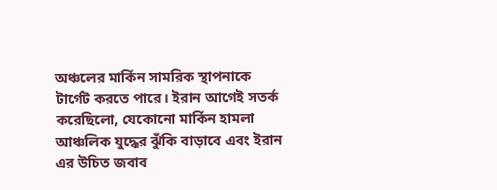অঞ্চলের মার্কিন সামরিক স্থাপনাকে টার্গেট করতে পারে। ইরান আগেই সতর্ক করেছিলো, যেকোনো মার্কিন হামলা আঞ্চলিক যুদ্ধের ঝুঁকি বাড়াবে এবং ইরান এর উচিত জবাব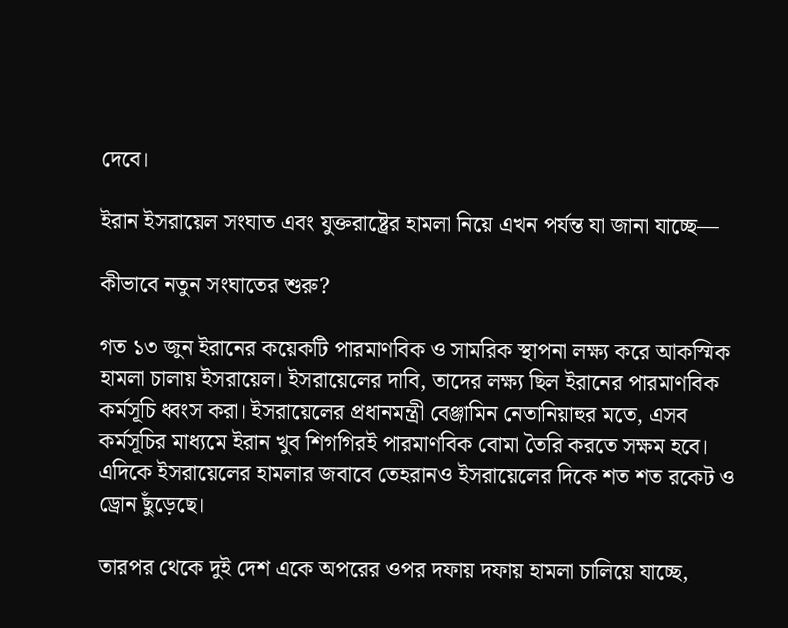দেবে।

ইরান ইসরায়েল সংঘাত এবং যুক্তরাষ্ট্রের হামলা নিয়ে এখন পর্যন্ত যা জানা যাচ্ছে—

কীভাবে নতুন সংঘাতের শুরু?

গত ১৩ জুন ইরানের কয়েকটি পারমাণবিক ও সামরিক স্থাপনা লক্ষ্য করে আকস্মিক হামলা চালায় ইসরায়েল। ইসরায়েলের দাবি, তাদের লক্ষ্য ছিল ইরানের পারমাণবিক কর্মসূচি ধ্বংস করা। ইসরায়েলের প্রধানমন্ত্রী বেঞ্জামিন নেতানিয়াহুর মতে, এসব কর্মসূচির মাধ্যমে ইরান খুব শিগগিরই পারমাণবিক বোমা তৈরি করতে সক্ষম হবে। এদিকে ইসরায়েলের হামলার জবাবে তেহরানও ইসরায়েলের দিকে শত শত রকেট ও ড্রোন ছুঁড়েছে।

তারপর থেকে দুই দেশ একে অপরের ওপর দফায় দফায় হামলা চালিয়ে যাচ্ছে,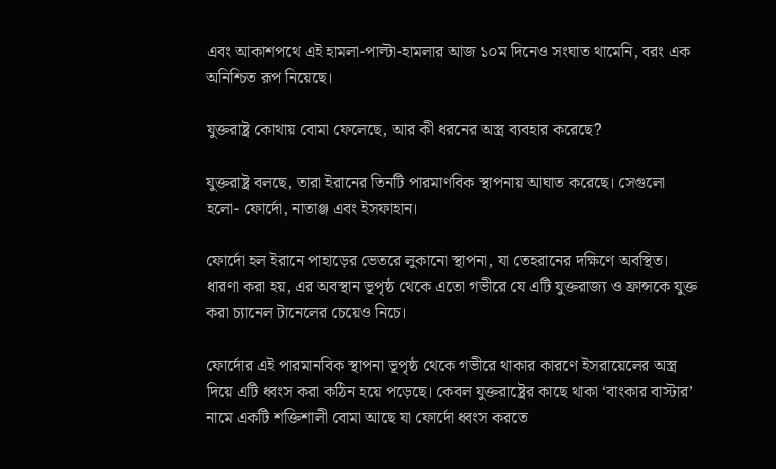এবং আকাশপথে এই হামলা-পাল্টা-হামলার আজ ১০ম দিনেও সংঘাত থামেনি, বরং এক অনিশ্চিত রূপ নিয়েছে।

যুক্তরাষ্ট্র কোথায় বোমা ফেলেছে, আর কী ধরনের অস্ত্র ব্যবহার করেছে?

যুক্তরাষ্ট্র বলছে, তারা ইরানের তিনটি পারমাণবিক স্থাপনায় আঘাত করেছে। সেগুলো হলো- ফোর্দো, নাতাঞ্জ এবং ইসফাহান।

ফোর্দো হল ইরানে পাহাড়ের ভেতরে লুকানো স্থাপনা, যা তেহরানের দক্ষিণে অবস্থিত। ধারণা করা হয়, এর অবস্থান ভূপৃষ্ঠ থেকে এতো গভীরে যে এটি যুক্তরাজ্য ও ফ্রান্সকে যুক্ত করা চ্যানেল টানেলের চেয়েও নিচে।

ফোর্দোর এই পারমানবিক স্থাপনা ভূপৃষ্ঠ থেকে গভীরে থাকার কারণে ইসরায়েলের অস্ত্র দিয়ে এটি ধ্বংস করা কঠিন হয়ে পড়েছে। কেবল যুক্তরাষ্ট্রের কাছে থাকা ‘বাংকার বাস্টার’ নামে একটি শক্তিশালী বোমা আছে যা ফোর্দো ধ্বংস করতে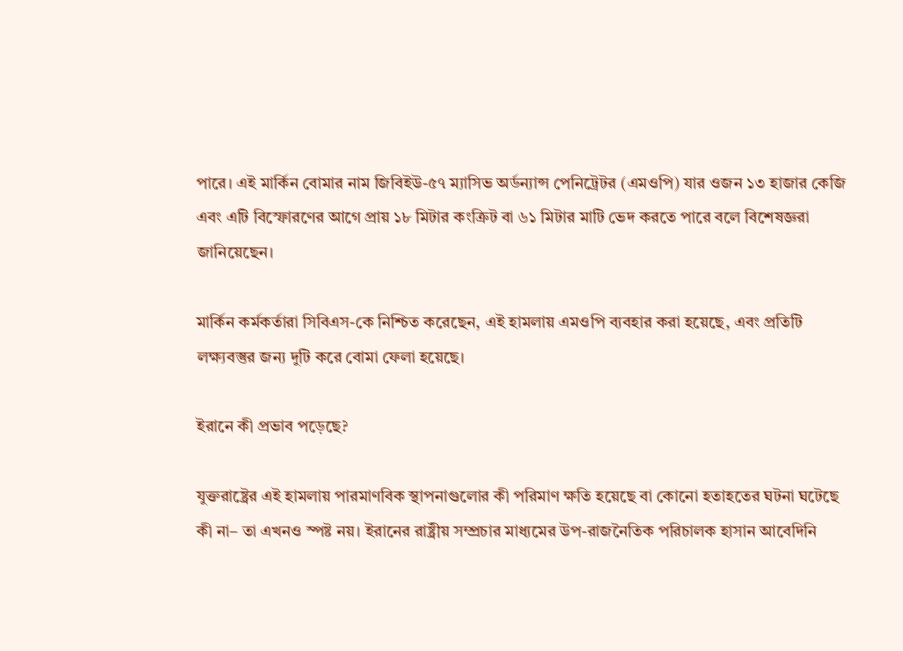পারে। এই মার্কিন বোমার নাম জিবিইউ-৫৭ ম্যাসিভ অর্ডন্যান্স পেনিট্রেটর (এমওপি) যার ওজন ১৩ হাজার কেজি এবং এটি বিস্ফোরণের আগে প্রায় ১৮ মিটার কংক্রিট বা ৬১ মিটার মাটি ভেদ করতে পারে বলে বিশেষজ্ঞরা জানিয়েছেন।

মার্কিন কর্মকর্তারা সিবিএস-কে নিশ্চিত করেছেন, এই হামলায় এমওপি ব্যবহার করা হয়েছে, এবং প্রতিটি লক্ষ্যবস্তুর জন্য দুটি করে বোমা ফেলা হয়েছে।

ইরানে কী প্রভাব পড়েছে?

যুক্তরাষ্ট্রের এই হামলায় পারমাণবিক স্থাপনাগুলোর কী পরিমাণ ক্ষতি হয়েছে বা কোনো হতাহতের ঘটনা ঘটেছে কী না– তা এখনও স্পষ্ট নয়। ইরানের রাষ্ট্রীয় সম্প্রচার মাধ্যমের উপ-রাজনৈতিক পরিচালক হাসান আবেদিনি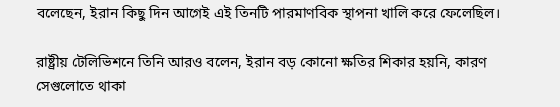বলেছেন, ইরান কিছু দিন আগেই এই তিনটি পারমাণবিক স্থাপনা খালি করে ফেলেছিল।

রাষ্ট্রীয় টেলিভিশনে তিনি আরও বলেন, ইরান বড় কোনো ক্ষতির শিকার হয়নি, কারণ সেগুলোতে থাকা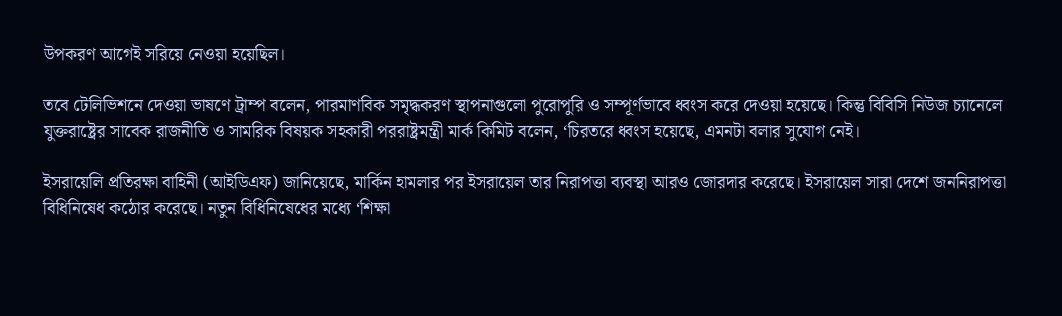উপকরণ আগেই সরিয়ে নেওয়া হয়েছিল।

তবে টেলিভিশনে দেওয়া ভাষণে ট্রাম্প বলেন, পারমাণবিক সমৃদ্ধকরণ স্থাপনাগুলো পুরোপুরি ও সম্পূর্ণভাবে ধ্বংস করে দেওয়া হয়েছে। কিন্তু বিবিসি নিউজ চ্যানেলে যুক্তরাষ্ট্রের সাবেক রাজনীতি ও সামরিক বিষয়ক সহকারী পররাষ্ট্রমন্ত্রী মার্ক কিমিট বলেন, ‘চিরতরে ধ্বংস হয়েছে, এমনটা বলার সুযোগ নেই।

ইসরায়েলি প্রতিরক্ষা বাহিনী (আইডিএফ) জানিয়েছে, মার্কিন হামলার পর ইসরায়েল তার নিরাপত্তা ব্যবস্থা আরও জোরদার করেছে। ইসরায়েল সারা দেশে জননিরাপত্তা বিধিনিষেধ কঠোর করেছে। নতুন বিধিনিষেধের মধ্যে ‘শিক্ষা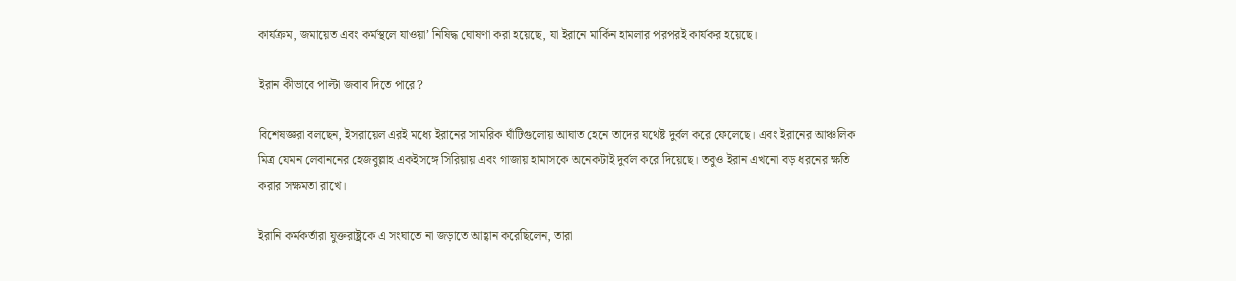কার্যক্রম, জমায়েত এবং কর্মস্থলে যাওয়া’ নিষিদ্ধ ঘোষণা করা হয়েছে, যা ইরানে মার্কিন হামলার পরপরই কার্যকর হয়েছে।

ইরান কীভাবে পাল্টা জবাব দিতে পারে?

বিশেষজ্ঞরা বলছেন, ইসরায়েল এরই মধ্যে ইরানের সামরিক ঘাঁটিগুলোয় আঘাত হেনে তাদের যথেষ্ট দুর্বল করে ফেলেছে। এবং ইরানের আঞ্চলিক মিত্র যেমন লেবাননের হেজবুল্লাহ একইসঙ্গে সিরিয়ায় এবং গাজায় হামাসকে অনেকটাই দুর্বল করে দিয়েছে। তবুও ইরান এখনো বড় ধরনের ক্ষতি করার সক্ষমতা রাখে।

ইরানি কর্মকর্তারা যুক্তরাষ্ট্রকে এ সংঘাতে না জড়াতে আহ্বান করেছিলেন, তারা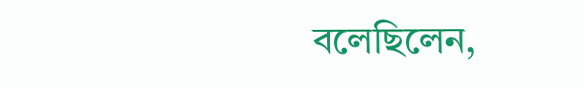বলেছিলেন,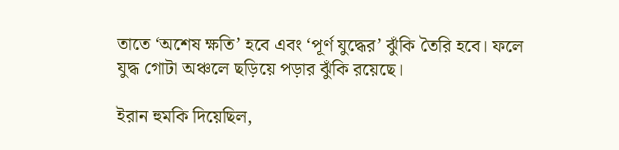তাতে ‘অশেষ ক্ষতি’ হবে এবং ‘পূর্ণ যুদ্ধের’ ঝুঁকি তৈরি হবে। ফলে যুদ্ধ গোটা অঞ্চলে ছড়িয়ে পড়ার ঝুঁকি রয়েছে।

ইরান হুমকি দিয়েছিল,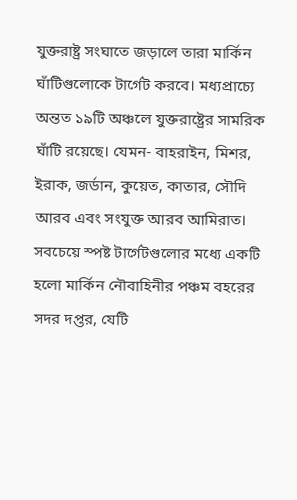যুক্তরাষ্ট্র সংঘাতে জড়ালে তারা মার্কিন ঘাঁটিগুলোকে টার্গেট করবে। মধ্যপ্রাচ্যে অন্তত ১৯টি অঞ্চলে যুক্তরাষ্ট্রের সামরিক ঘাঁটি রয়েছে। যেমন- বাহরাইন, মিশর, ইরাক, জর্ডান, কুয়েত, কাতার, সৌদি আরব এবং সংযুক্ত আরব আমিরাত। সবচেয়ে স্পষ্ট টার্গেটগুলোর মধ্যে একটি হলো মার্কিন নৌবাহিনীর পঞ্চম বহরের সদর দপ্তর, যেটি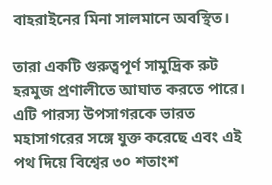বাহরাইনের মিনা সালমানে অবস্থিত।

তারা একটি গুরুত্বপূর্ণ সামুদ্রিক রুট হরমুজ প্রণালীতে আঘাত করতে পারে। এটি পারস্য উপসাগরকে ভারত মহাসাগরের সঙ্গে যুক্ত করেছে এবং এই পথ দিয়ে বিশ্বের ৩০ শতাংশ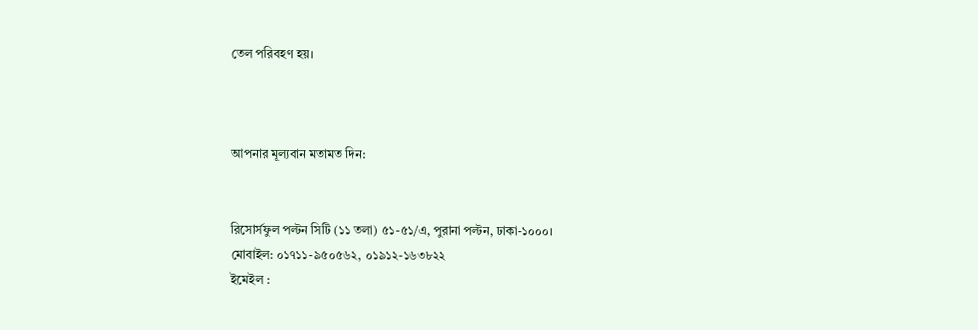তেল পরিবহণ হয়।



আপনার মূল্যবান মতামত দিন:


রিসোর্সফুল পল্টন সিটি (১১ তলা) ৫১-৫১/এ, পুরানা পল্টন, ঢাকা-১০০০।
মোবাইল: ০১৭১১-৯৫০৫৬২, ০১৯১২-১৬৩৮২২
ইমেইল :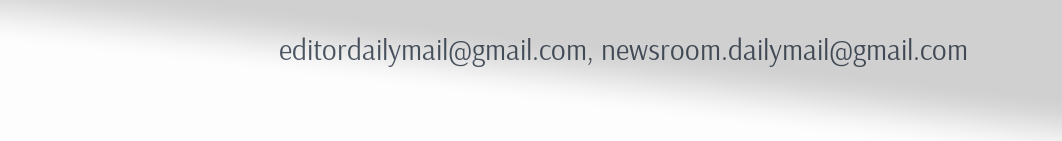editordailymail@gmail.com, newsroom.dailymail@gmail.com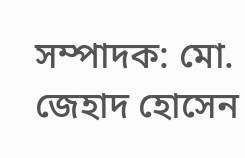সম্পাদক: মো. জেহাদ হোসেন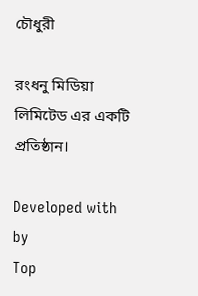চৌধুরী

রংধনু মিডিয়া লিমিটেড এর একটি প্রতিষ্ঠান।

Developed with by
Top